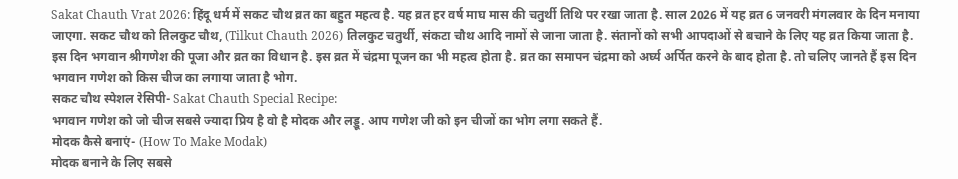Sakat Chauth Vrat 2026: हिंदू धर्म में सकट चौथ व्रत का बहुत महत्व है. यह व्रत हर वर्ष माघ मास की चतुर्थी तिथि पर रखा जाता है. साल 2026 में यह व्रत 6 जनवरी मंगलवार के दिन मनाया जाएगा. सकट चौथ को तिलकुट चौथ, (Tilkut Chauth 2026) तिलकुट चतुर्थी, संकटा चौथ आदि नामों से जाना जाता है. संतानों को सभी आपदाओं से बचाने के लिए यह व्रत किया जाता है. इस दिन भगवान श्रीगणेश की पूजा और व्रत का विधान है. इस व्रत में चंद्रमा पूजन का भी महत्व होता है. व्रत का समापन चंद्रमा को अर्घ्य अर्पित करने के बाद होता है. तो चलिए जानते हैं इस दिन भगवान गणेश को किस चीज का लगाया जाता है भोग.
सकट चौथ स्पेशल रेसिपी- Sakat Chauth Special Recipe:
भगवान गणेश को जो चीज सबसे ज्यादा प्रिय है वो है मोदक और लड्डू. आप गणेश जी को इन चीजों का भोग लगा सकते हैं.
मोदक कैसे बनाएं- (How To Make Modak)
मोदक बनाने के लिए सबसे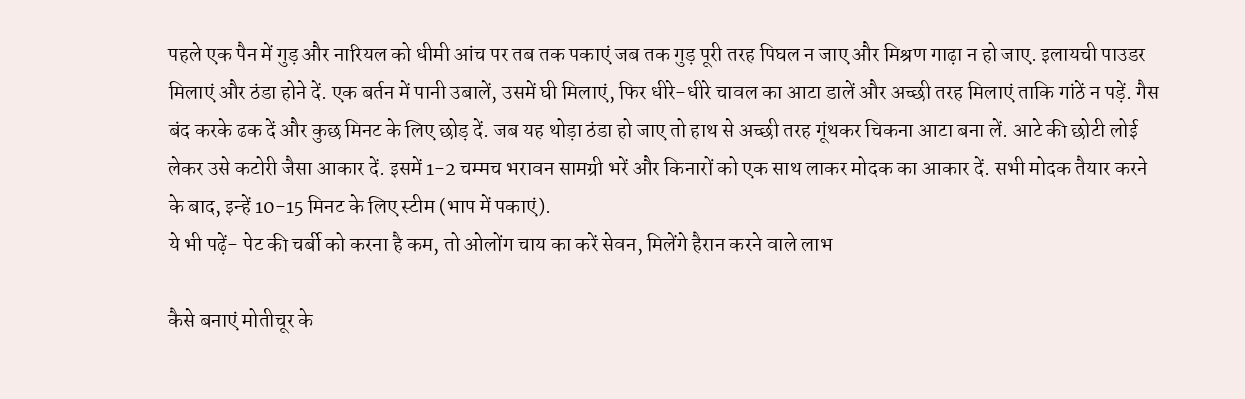पहले एक पैन में गुड़ और नारियल को धीमी आंच पर तब तक पकाएं जब तक गुड़ पूरी तरह पिघल न जाए और मिश्रण गाढ़ा न हो जाए. इलायची पाउडर मिलाएं और ठंडा होने दें. एक बर्तन में पानी उबालें, उसमें घी मिलाएं, फिर धीरे-धीरे चावल का आटा डालें और अच्छी तरह मिलाएं ताकि गांठें न पड़ें. गैस बंद करके ढक दें और कुछ मिनट के लिए छोड़ दें. जब यह थोड़ा ठंडा हो जाए तो हाथ से अच्छी तरह गूंथकर चिकना आटा बना लें. आटे की छोटी लोई लेकर उसे कटोरी जैसा आकार दें. इसमें 1-2 चम्मच भरावन सामग्री भरें और किनारों को एक साथ लाकर मोदक का आकार दें. सभी मोदक तैयार करने के बाद, इन्हें 10-15 मिनट के लिए स्टीम (भाप में पकाएं).
ये भी पढ़ें- पेट की चर्बी को करना है कम, तो ओलोंग चाय का करें सेवन, मिलेंगे हैरान करने वाले लाभ

कैसे बनाएं मोतीचूर के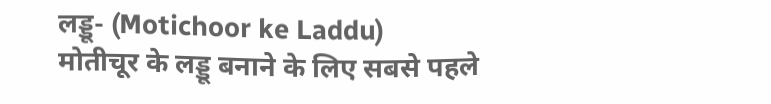लड्डू- (Motichoor ke Laddu)
मोतीचूर के लड्डू बनाने के लिए सबसे पहले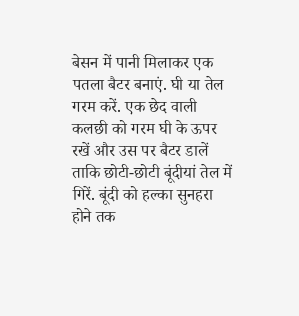बेसन में पानी मिलाकर एक पतला बैटर बनाएं. घी या तेल गरम करें. एक छेद वाली कलछी को गरम घी के ऊपर रखें और उस पर बैटर डालें ताकि छोटी-छोटी बूंदीयां तेल में गिरें. बूंदी को हल्का सुनहरा होने तक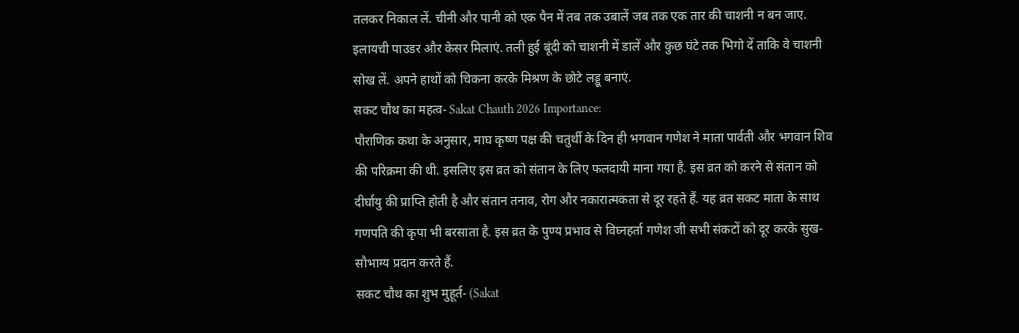तलकर निकाल लें. चीनी और पानी को एक पैन में तब तक उबालें जब तक एक तार की चाशनी न बन जाए. इलायची पाउडर और केसर मिलाएं. तली हुई बूंदी को चाशनी में डालें और कुछ घंटे तक भिगो दें ताकि वे चाशनी सोख लें. अपने हाथों को चिकना करके मिश्रण के छोटे लड्डू बनाएं.
सकट चौथ का महत्व- Sakat Chauth 2026 Importance:
पौराणिक कथा के अनुसार, माघ कृष्ण पक्ष की चतुर्थी के दिन ही भगवान गणेश ने माता पार्वती और भगवान शिव की परिक्रमा की थी. इसलिए इस व्रत को संतान के लिए फलदायी माना गया है. इस व्रत को करने से संतान को दीर्घायु की प्राप्ति होती है और संतान तनाव, रोग और नकारात्मकता से दूर रहते हैं. यह व्रत सकट माता के साथ गणपति की कृपा भी बरसाता है. इस व्रत के पुण्य प्रभाव से विघ्नहर्ता गणेश जी सभी संकटों को दूर करके सुख-सौभाग्य प्रदान करते हैं.
सकट चौथ का शुभ मुहूर्त- (Sakat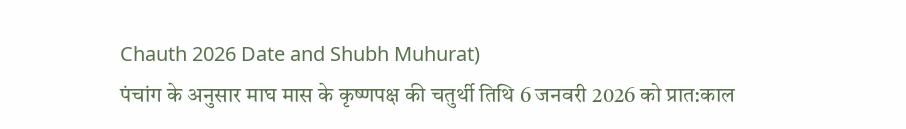Chauth 2026 Date and Shubh Muhurat)
पंचांग के अनुसार माघ मास के कृष्णपक्ष की चतुर्थी तिथि 6 जनवरी 2026 को प्रात:काल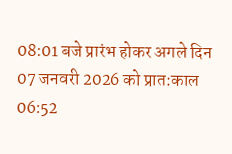08:01 बजे प्रारंभ होकर अगले दिन 07 जनवरी 2026 को प्रात:काल 06:52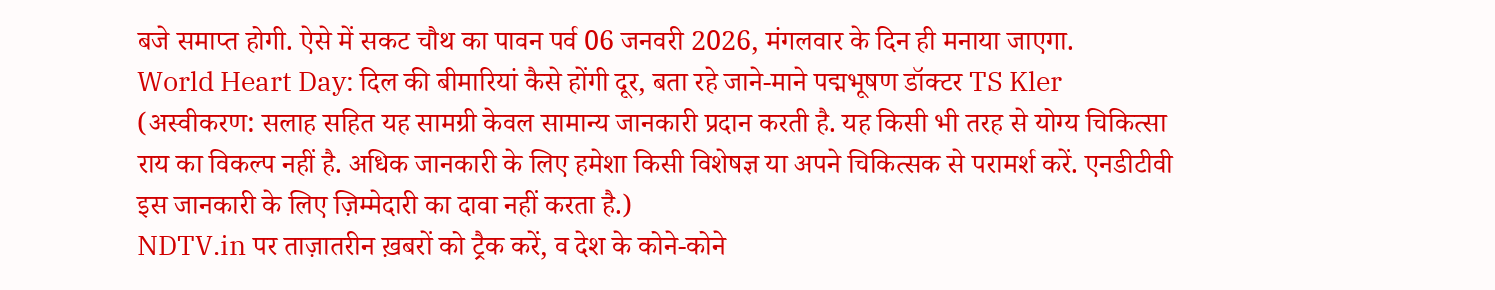बजे समाप्त होगी. ऐसे में सकट चौथ का पावन पर्व 06 जनवरी 2026, मंगलवार के दिन ही मनाया जाएगा.
World Heart Day: दिल की बीमारियां कैसे होंगी दूर, बता रहे जाने-माने पद्मभूषण डॉक्टर TS Kler
(अस्वीकरण: सलाह सहित यह सामग्री केवल सामान्य जानकारी प्रदान करती है. यह किसी भी तरह से योग्य चिकित्सा राय का विकल्प नहीं है. अधिक जानकारी के लिए हमेशा किसी विशेषज्ञ या अपने चिकित्सक से परामर्श करें. एनडीटीवी इस जानकारी के लिए ज़िम्मेदारी का दावा नहीं करता है.)
NDTV.in पर ताज़ातरीन ख़बरों को ट्रैक करें, व देश के कोने-कोने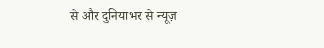से और दुनियाभर से न्यूज़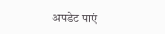अपडेट पाएं